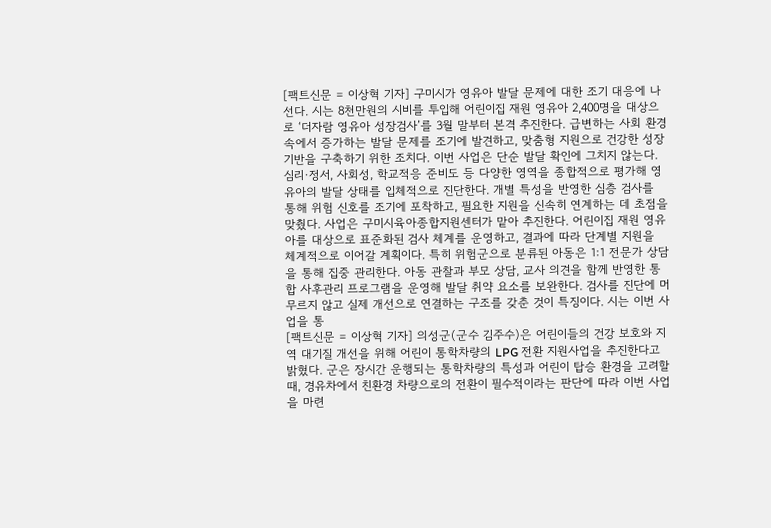[팩트신문 = 이상혁 기자] 구미시가 영유아 발달 문제에 대한 조기 대응에 나선다. 시는 8천만원의 시비를 투입해 어린이집 재원 영유아 2,400명을 대상으로 ‘더자람 영유아 성장검사’를 3월 말부터 본격 추진한다. 급변하는 사회 환경 속에서 증가하는 발달 문제를 조기에 발견하고, 맞춤형 지원으로 건강한 성장 기반을 구축하기 위한 조치다. 이번 사업은 단순 발달 확인에 그치지 않는다. 심리·정서, 사회성, 학교적응 준비도 등 다양한 영역을 종합적으로 평가해 영유아의 발달 상태를 입체적으로 진단한다. 개별 특성을 반영한 심층 검사를 통해 위험 신호를 조기에 포착하고, 필요한 지원을 신속히 연계하는 데 초점을 맞췄다. 사업은 구미시육아종합지원센터가 맡아 추진한다. 어린이집 재원 영유아를 대상으로 표준화된 검사 체계를 운영하고, 결과에 따라 단계별 지원을 체계적으로 이어갈 계획이다. 특히 위험군으로 분류된 아동은 1:1 전문가 상담을 통해 집중 관리한다. 아동 관찰과 부모 상담, 교사 의견을 함께 반영한 통합 사후관리 프로그램을 운영해 발달 취약 요소를 보완한다. 검사를 진단에 머무르지 않고 실제 개선으로 연결하는 구조를 갖춘 것이 특징이다. 시는 이번 사업을 통
[팩트신문 = 이상혁 기자] 의성군(군수 김주수)은 어린이들의 건강 보호와 지역 대기질 개선을 위해 어린이 통학차량의 LPG 전환 지원사업을 추진한다고 밝혔다. 군은 장시간 운행되는 통학차량의 특성과 어린이 탑승 환경을 고려할 때, 경유차에서 친환경 차량으로의 전환이 필수적이라는 판단에 따라 이번 사업을 마련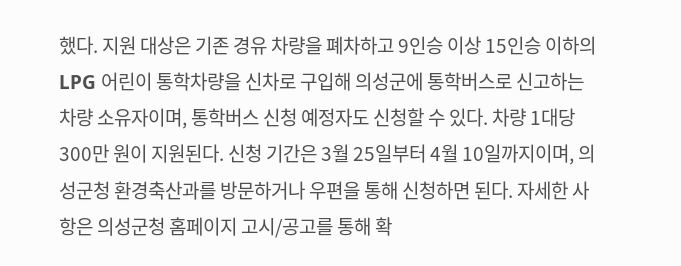했다. 지원 대상은 기존 경유 차량을 폐차하고 9인승 이상 15인승 이하의 LPG 어린이 통학차량을 신차로 구입해 의성군에 통학버스로 신고하는 차량 소유자이며, 통학버스 신청 예정자도 신청할 수 있다. 차량 1대당 300만 원이 지원된다. 신청 기간은 3월 25일부터 4월 10일까지이며, 의성군청 환경축산과를 방문하거나 우편을 통해 신청하면 된다. 자세한 사항은 의성군청 홈페이지 고시/공고를 통해 확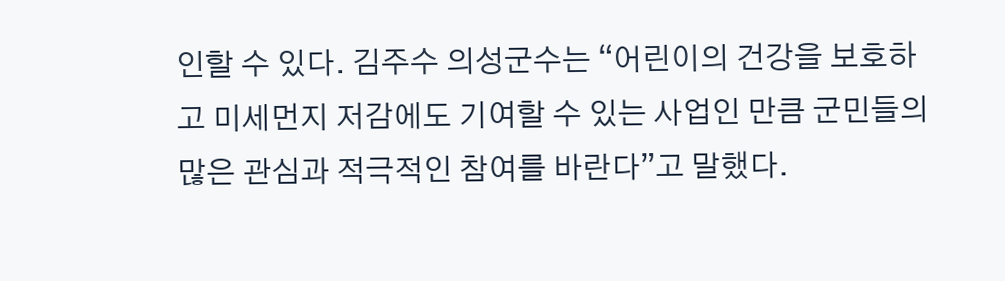인할 수 있다. 김주수 의성군수는 “어린이의 건강을 보호하고 미세먼지 저감에도 기여할 수 있는 사업인 만큼 군민들의 많은 관심과 적극적인 참여를 바란다”고 말했다.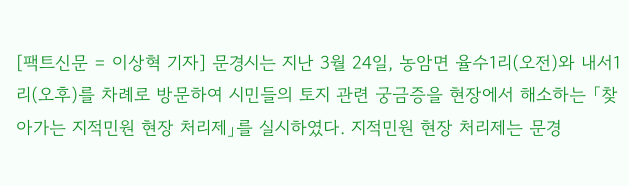[팩트신문 = 이상혁 기자] 문경시는 지난 3월 24일, 농암면 율수1리(오전)와 내서1리(오후)를 차례로 방문하여 시민들의 토지 관련 궁금증을 현장에서 해소하는 「찾아가는 지적민원 현장 처리제」를 실시하였다. 지적민원 현장 처리제는 문경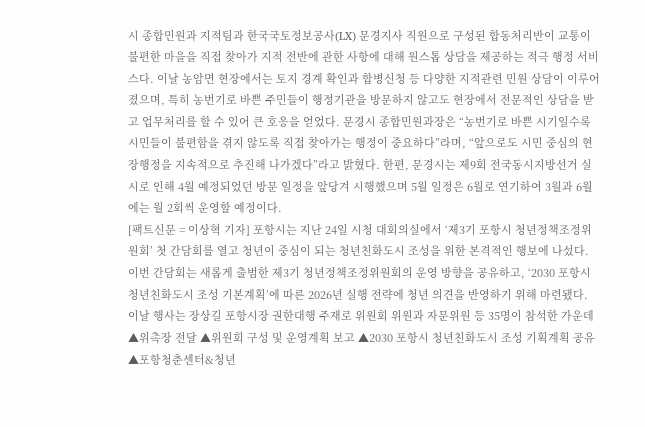시 종합민원과 지적팀과 한국국토정보공사(LX) 문경지사 직원으로 구성된 합동처리반이 교통이 불편한 마을을 직접 찾아가 지적 전반에 관한 사항에 대해 원스톱 상담을 제공하는 적극 행정 서비스다. 이날 농암면 현장에서는 토지 경계 확인과 합병신청 등 다양한 지적관련 민원 상담이 이루어졌으며, 특히 농번기로 바쁜 주민들이 행정기관을 방문하지 않고도 현장에서 전문적인 상담을 받고 업무처리를 할 수 있어 큰 호응을 얻었다. 문경시 종합민원과장은 “농번기로 바쁜 시기일수록 시민들이 불편함을 겪지 않도록 직접 찾아가는 행정이 중요하다”라며, “앞으로도 시민 중심의 현장행정을 지속적으로 추진해 나가겠다”라고 밝혔다. 한편, 문경시는 제9회 전국동시지방선거 실시로 인해 4월 예정되었던 방문 일정을 앞당겨 시행했으며 5월 일정은 6월로 연기하여 3월과 6월에는 월 2회씩 운영할 예정이다.
[팩트신문 = 이상혁 기자] 포항시는 지난 24일 시청 대회의실에서 ‘제3기 포항시 청년정책조정위원회’ 첫 간담회를 열고 청년이 중심이 되는 청년친화도시 조성을 위한 본격적인 행보에 나섰다. 이번 간담회는 새롭게 출범한 제3기 청년정책조정위원회의 운영 방향을 공유하고, ‘2030 포항시 청년친화도시 조성 기본계획’에 따른 2026년 실행 전략에 청년 의견을 반영하기 위해 마련됐다. 이날 행사는 장상길 포항시장 권한대행 주재로 위원회 위원과 자문위원 등 35명이 참석한 가운데 ▲위촉장 전달 ▲위원회 구성 및 운영계획 보고 ▲2030 포항시 청년친화도시 조성 기획계획 공유 ▲포항청춘센터&청년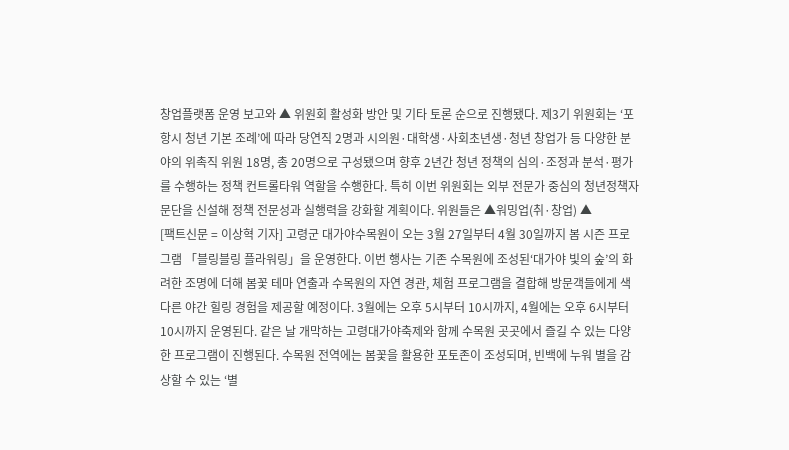창업플랫폼 운영 보고와 ▲ 위원회 활성화 방안 및 기타 토론 순으로 진행됐다. 제3기 위원회는 ‘포항시 청년 기본 조례’에 따라 당연직 2명과 시의원·대학생·사회초년생·청년 창업가 등 다양한 분야의 위촉직 위원 18명, 총 20명으로 구성됐으며 향후 2년간 청년 정책의 심의·조정과 분석·평가를 수행하는 정책 컨트롤타워 역할을 수행한다. 특히 이번 위원회는 외부 전문가 중심의 청년정책자문단을 신설해 정책 전문성과 실행력을 강화할 계획이다. 위원들은 ▲워밍업(취·창업) ▲
[팩트신문 = 이상혁 기자] 고령군 대가야수목원이 오는 3월 27일부터 4월 30일까지 봄 시즌 프로그램 「블링블링 플라워링」을 운영한다. 이번 행사는 기존 수목원에 조성된‘대가야 빛의 숲’의 화려한 조명에 더해 봄꽃 테마 연출과 수목원의 자연 경관, 체험 프로그램을 결합해 방문객들에게 색다른 야간 힐링 경험을 제공할 예정이다. 3월에는 오후 5시부터 10시까지, 4월에는 오후 6시부터 10시까지 운영된다. 같은 날 개막하는 고령대가야축제와 함께 수목원 곳곳에서 즐길 수 있는 다양한 프로그램이 진행된다. 수목원 전역에는 봄꽃을 활용한 포토존이 조성되며, 빈백에 누워 별을 감상할 수 있는 ‘별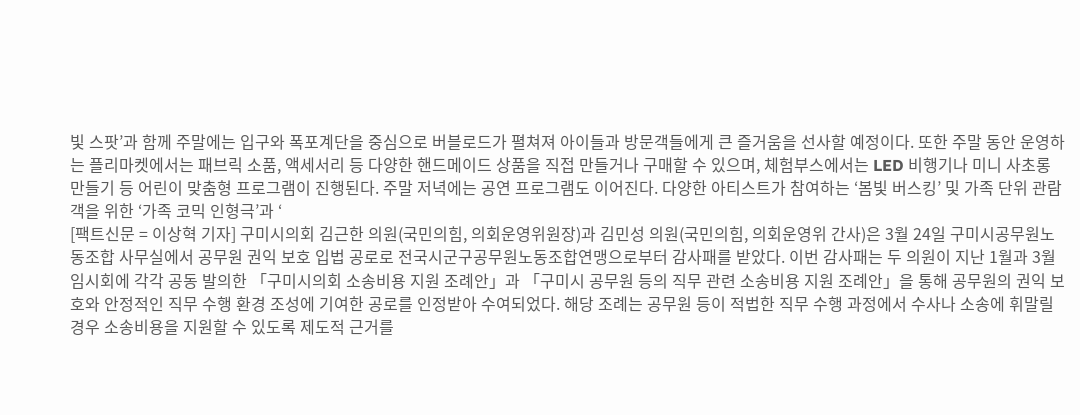빛 스팟’과 함께 주말에는 입구와 폭포계단을 중심으로 버블로드가 펼쳐져 아이들과 방문객들에게 큰 즐거움을 선사할 예정이다. 또한 주말 동안 운영하는 플리마켓에서는 패브릭 소품, 액세서리 등 다양한 핸드메이드 상품을 직접 만들거나 구매할 수 있으며, 체험부스에서는 LED 비행기나 미니 사초롱 만들기 등 어린이 맞춤형 프로그램이 진행된다. 주말 저녁에는 공연 프로그램도 이어진다. 다양한 아티스트가 참여하는 ‘봄빛 버스킹’ 및 가족 단위 관람객을 위한 ‘가족 코믹 인형극’과 ‘
[팩트신문 = 이상혁 기자] 구미시의회 김근한 의원(국민의힘, 의회운영위원장)과 김민성 의원(국민의힘, 의회운영위 간사)은 3월 24일 구미시공무원노동조합 사무실에서 공무원 권익 보호 입법 공로로 전국시군구공무원노동조합연맹으로부터 감사패를 받았다. 이번 감사패는 두 의원이 지난 1월과 3월 임시회에 각각 공동 발의한 「구미시의회 소송비용 지원 조례안」과 「구미시 공무원 등의 직무 관련 소송비용 지원 조례안」을 통해 공무원의 권익 보호와 안정적인 직무 수행 환경 조성에 기여한 공로를 인정받아 수여되었다. 해당 조례는 공무원 등이 적법한 직무 수행 과정에서 수사나 소송에 휘말릴 경우 소송비용을 지원할 수 있도록 제도적 근거를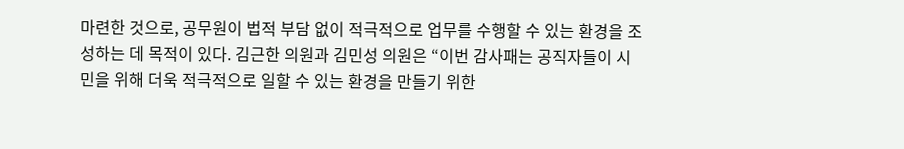마련한 것으로, 공무원이 법적 부담 없이 적극적으로 업무를 수행할 수 있는 환경을 조성하는 데 목적이 있다. 김근한 의원과 김민성 의원은 “이번 감사패는 공직자들이 시민을 위해 더욱 적극적으로 일할 수 있는 환경을 만들기 위한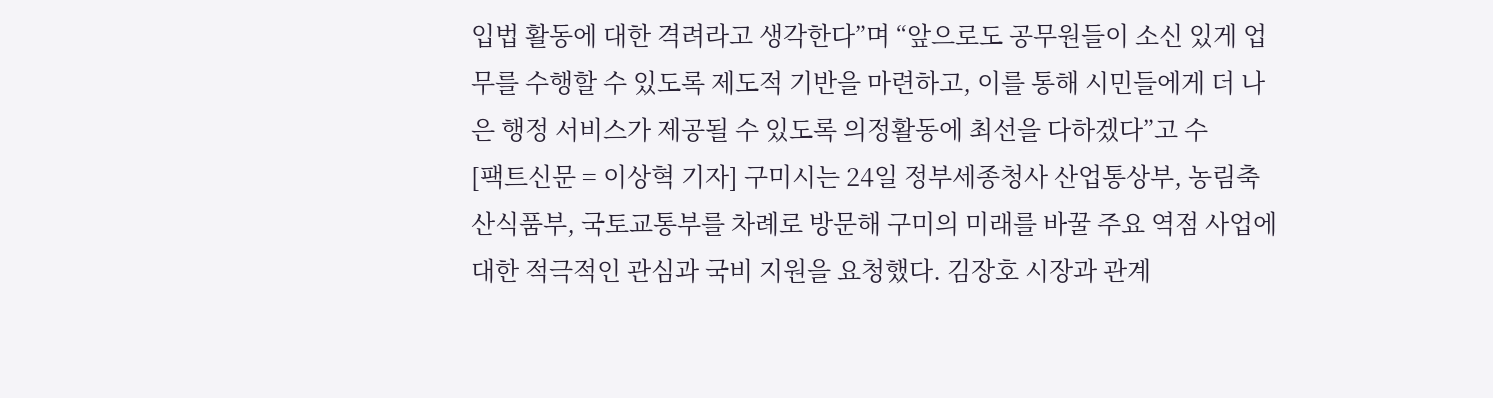입법 활동에 대한 격려라고 생각한다”며 “앞으로도 공무원들이 소신 있게 업무를 수행할 수 있도록 제도적 기반을 마련하고, 이를 통해 시민들에게 더 나은 행정 서비스가 제공될 수 있도록 의정활동에 최선을 다하겠다”고 수
[팩트신문 = 이상혁 기자] 구미시는 24일 정부세종청사 산업통상부, 농림축산식품부, 국토교통부를 차례로 방문해 구미의 미래를 바꿀 주요 역점 사업에 대한 적극적인 관심과 국비 지원을 요청했다. 김장호 시장과 관계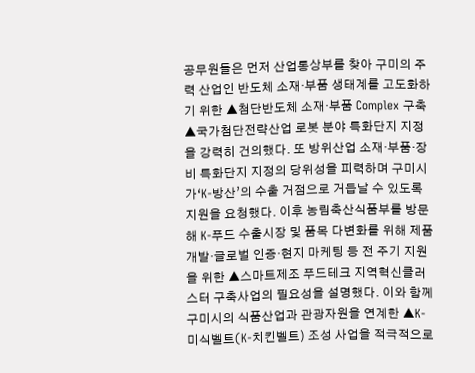공무원들은 먼저 산업통상부를 찾아 구미의 주력 산업인 반도체 소재·부품 생태계를 고도화하기 위한 ▲첨단반도체 소재·부품 Complex 구축 ▲국가첨단전략산업 로봇 분야 특화단지 지정을 강력히 건의했다. 또 방위산업 소재·부품·장비 특화단지 지정의 당위성을 피력하며 구미시가‘K-방산’의 수출 거점으로 거듭날 수 있도록 지원을 요청했다. 이후 농림축산식품부를 방문해 K-푸드 수출시장 및 품목 다변화를 위해 제품개발·글로벌 인증·현지 마케팅 등 전 주기 지원을 위한 ▲스마트제조 푸드테크 지역혁신클러스터 구축사업의 필요성을 설명했다. 이와 함께 구미시의 식품산업과 관광자원을 연계한 ▲K-미식벨트(K-치킨벨트) 조성 사업을 적극적으로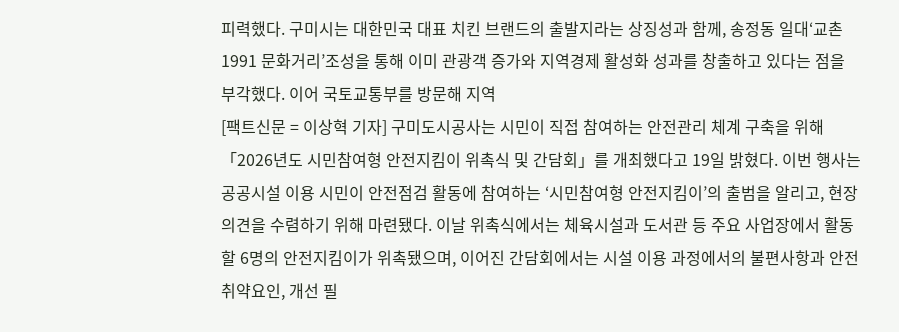피력했다. 구미시는 대한민국 대표 치킨 브랜드의 출발지라는 상징성과 함께, 송정동 일대‘교촌1991 문화거리’조성을 통해 이미 관광객 증가와 지역경제 활성화 성과를 창출하고 있다는 점을 부각했다. 이어 국토교통부를 방문해 지역
[팩트신문 = 이상혁 기자] 구미도시공사는 시민이 직접 참여하는 안전관리 체계 구축을 위해 「2026년도 시민참여형 안전지킴이 위촉식 및 간담회」를 개최했다고 19일 밝혔다. 이번 행사는 공공시설 이용 시민이 안전점검 활동에 참여하는 ‘시민참여형 안전지킴이’의 출범을 알리고, 현장 의견을 수렴하기 위해 마련됐다. 이날 위촉식에서는 체육시설과 도서관 등 주요 사업장에서 활동할 6명의 안전지킴이가 위촉됐으며, 이어진 간담회에서는 시설 이용 과정에서의 불편사항과 안전 취약요인, 개선 필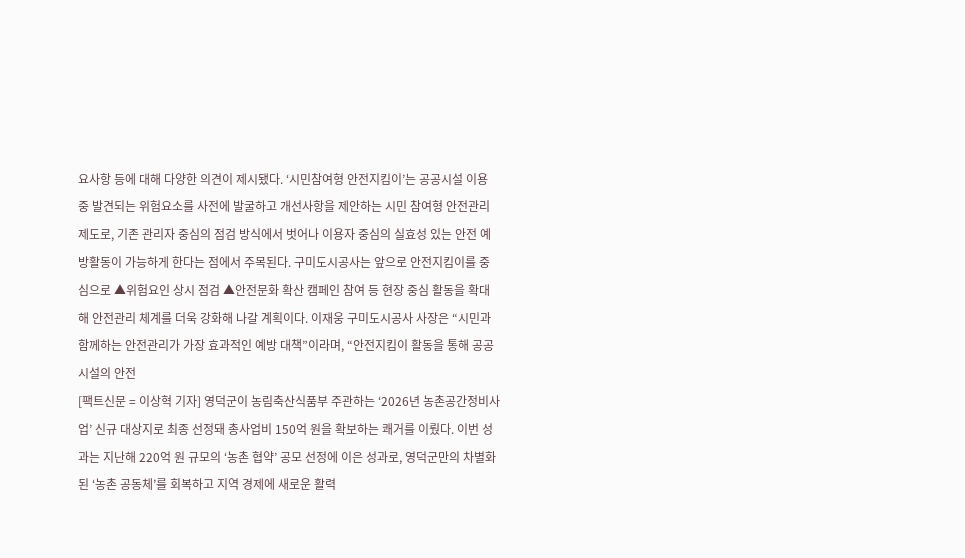요사항 등에 대해 다양한 의견이 제시됐다. ‘시민참여형 안전지킴이’는 공공시설 이용 중 발견되는 위험요소를 사전에 발굴하고 개선사항을 제안하는 시민 참여형 안전관리 제도로, 기존 관리자 중심의 점검 방식에서 벗어나 이용자 중심의 실효성 있는 안전 예방활동이 가능하게 한다는 점에서 주목된다. 구미도시공사는 앞으로 안전지킴이를 중심으로 ▲위험요인 상시 점검 ▲안전문화 확산 캠페인 참여 등 현장 중심 활동을 확대해 안전관리 체계를 더욱 강화해 나갈 계획이다. 이재웅 구미도시공사 사장은 “시민과 함께하는 안전관리가 가장 효과적인 예방 대책”이라며, “안전지킴이 활동을 통해 공공시설의 안전
[팩트신문 = 이상혁 기자] 영덕군이 농림축산식품부 주관하는 ‘2026년 농촌공간정비사업’ 신규 대상지로 최종 선정돼 총사업비 150억 원을 확보하는 쾌거를 이뤘다. 이번 성과는 지난해 220억 원 규모의 ‘농촌 협약’ 공모 선정에 이은 성과로, 영덕군만의 차별화된 ‘농촌 공동체’를 회복하고 지역 경제에 새로운 활력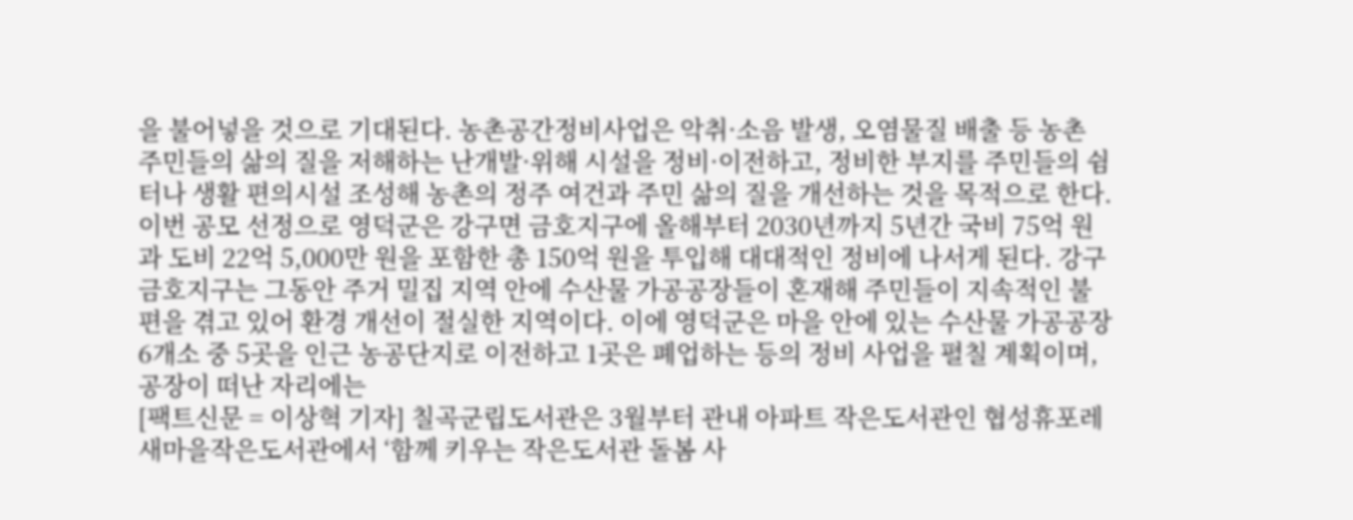을 불어넣을 것으로 기대된다. 농촌공간정비사업은 악취·소음 발생, 오염물질 배출 등 농촌 주민들의 삶의 질을 저해하는 난개발·위해 시설을 정비·이전하고, 정비한 부지를 주민들의 쉼터나 생활 편의시설 조성해 농촌의 정주 여건과 주민 삶의 질을 개선하는 것을 목적으로 한다. 이번 공모 선정으로 영덕군은 강구면 금호지구에 올해부터 2030년까지 5년간 국비 75억 원과 도비 22억 5,000만 원을 포함한 총 150억 원을 투입해 대대적인 정비에 나서게 된다. 강구 금호지구는 그동안 주거 밀집 지역 안에 수산물 가공공장들이 혼재해 주민들이 지속적인 불편을 겪고 있어 환경 개선이 절실한 지역이다. 이에 영덕군은 마을 안에 있는 수산물 가공공장 6개소 중 5곳을 인근 농공단지로 이전하고 1곳은 폐업하는 등의 정비 사업을 펼칠 계획이며, 공장이 떠난 자리에는
[팩트신문 = 이상혁 기자] 칠곡군립도서관은 3월부터 관내 아파트 작은도서관인 협성휴포레 새마을작은도서관에서 ‘함께 키우는 작은도서관 돌봄 사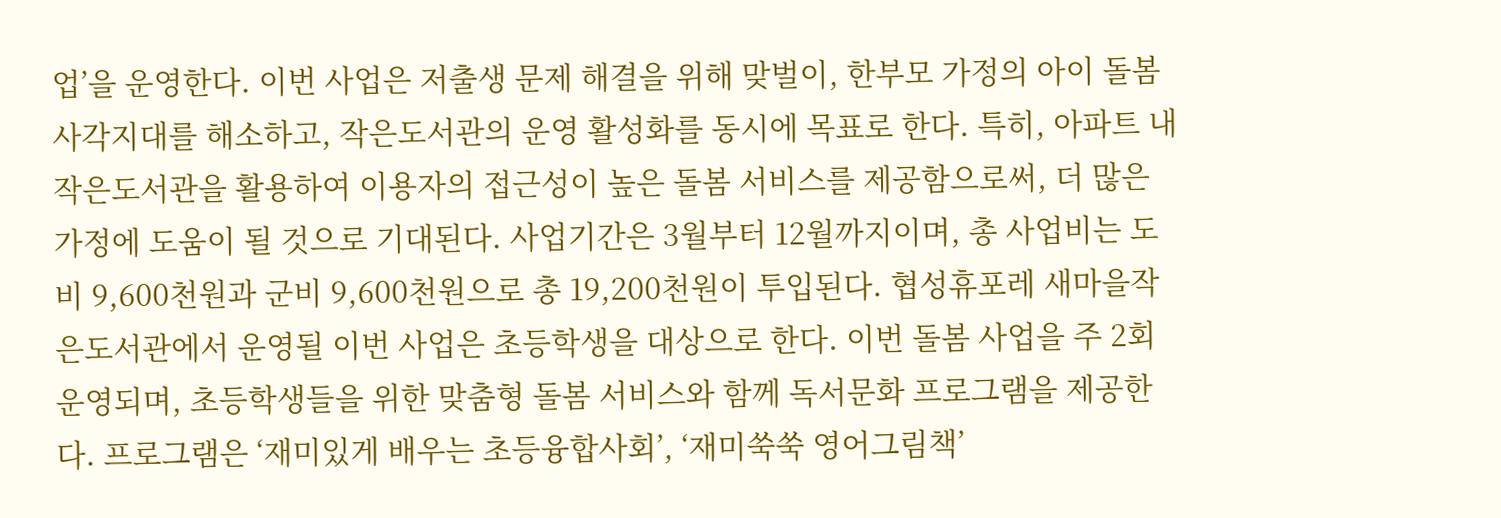업’을 운영한다. 이번 사업은 저출생 문제 해결을 위해 맞벌이, 한부모 가정의 아이 돌봄 사각지대를 해소하고, 작은도서관의 운영 활성화를 동시에 목표로 한다. 특히, 아파트 내 작은도서관을 활용하여 이용자의 접근성이 높은 돌봄 서비스를 제공함으로써, 더 많은 가정에 도움이 될 것으로 기대된다. 사업기간은 3월부터 12월까지이며, 총 사업비는 도비 9,600천원과 군비 9,600천원으로 총 19,200천원이 투입된다. 협성휴포레 새마을작은도서관에서 운영될 이번 사업은 초등학생을 대상으로 한다. 이번 돌봄 사업을 주 2회 운영되며, 초등학생들을 위한 맞춤형 돌봄 서비스와 함께 독서문화 프로그램을 제공한다. 프로그램은 ‘재미있게 배우는 초등융합사회’, ‘재미쑥쑥 영어그림책’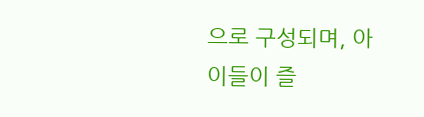으로 구성되며, 아이들이 즐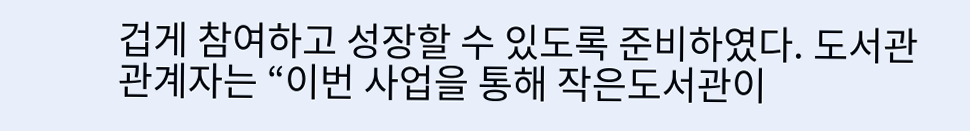겁게 참여하고 성장할 수 있도록 준비하였다. 도서관 관계자는 “이번 사업을 통해 작은도서관이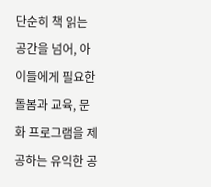단순히 책 읽는 공간을 넘어, 아이들에게 필요한 돌봄과 교육, 문화 프로그램을 제공하는 유익한 공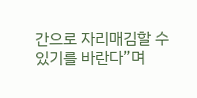간으로 자리매김할 수 있기를 바란다”며